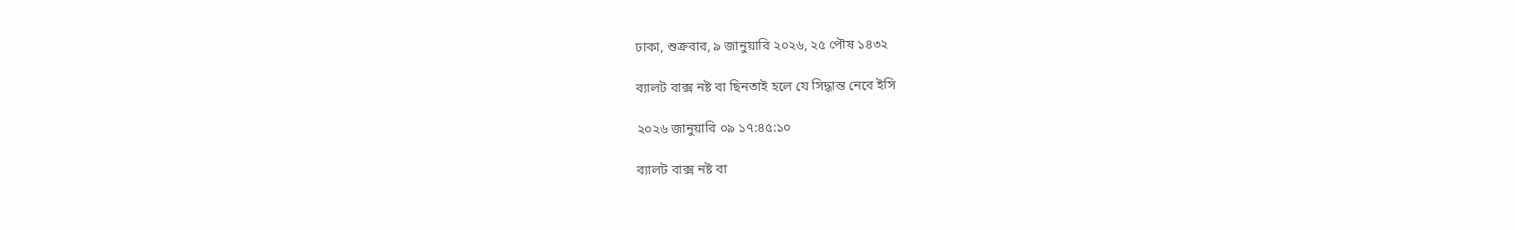ঢাকা, শুক্রবার, ৯ জানুয়ারি ২০২৬, ২৫ পৌষ ১৪৩২

ব্যালট বাক্স নষ্ট বা ছিনতাই হলে যে সিদ্ধান্ত নেবে ইসি

২০২৬ জানুয়ারি ০৯ ১৭:৪৫:১০

ব্যালট বাক্স নষ্ট বা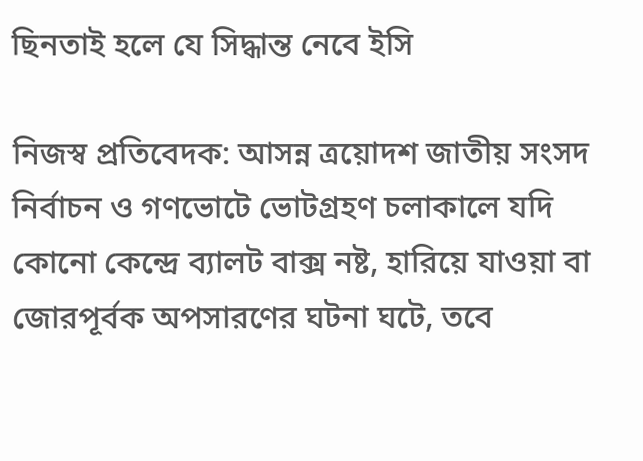ছিনতাই হলে যে সিদ্ধান্ত নেবে ইসি

নিজস্ব প্রতিবেদক: আসন্ন ত্রয়োদশ জাতীয় সংসদ নির্বাচন ও গণভোটে ভোটগ্রহণ চলাকালে যদি কোনো কেন্দ্রে ব্যালট বাক্স নষ্ট, হারিয়ে যাওয়া বা জোরপূর্বক অপসারণের ঘটনা ঘটে, তবে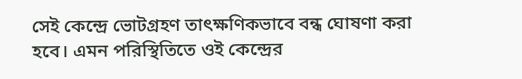সেই কেন্দ্রে ভোটগ্রহণ তাৎক্ষণিকভাবে বন্ধ ঘোষণা করা হবে। এমন পরিস্থিতিতে ওই কেন্দ্রের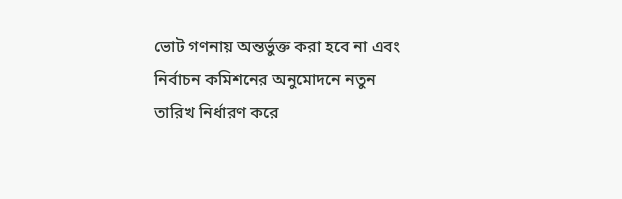ভোট গণনায় অন্তর্ভুক্ত করা হবে না এবং নির্বাচন কমিশনের অনুমোদনে নতুন তারিখ নির্ধারণ করে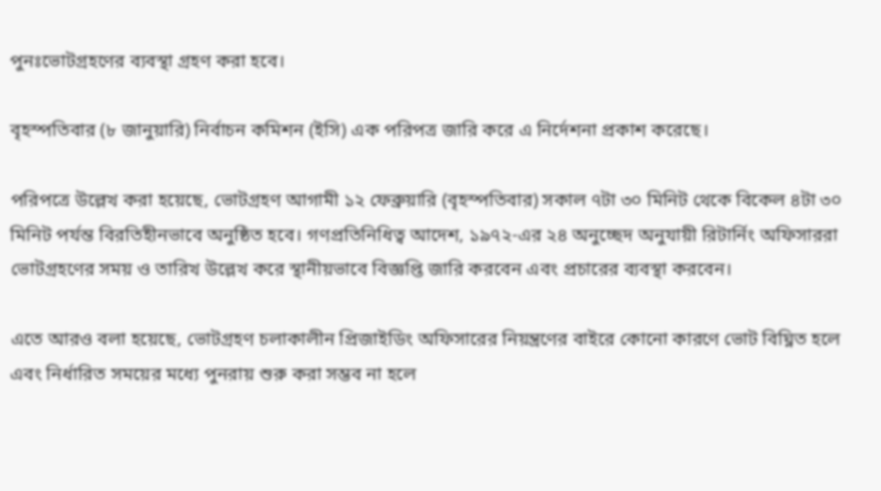পুনঃভোটগ্রহণের ব্যবস্থা গ্রহণ করা হবে।

বৃহস্পতিবার (৮ জানুয়ারি) নির্বাচন কমিশন (ইসি) এক পরিপত্র জারি করে এ নির্দেশনা প্রকাশ করেছে।

পরিপত্রে উল্লেখ করা হয়েছে, ভোটগ্রহণ আগামী ১২ ফেব্রুয়ারি (বৃহস্পতিবার) সকাল ৭টা ৩০ মিনিট থেকে বিকেল ৪টা ৩০ মিনিট পর্যন্ত বিরতিহীনভাবে অনুষ্ঠিত হবে। গণপ্রতিনিধিত্ব আদেশ, ১৯৭২-এর ২৪ অনুচ্ছেদ অনুযায়ী রিটার্নিং অফিসাররা ভোটগ্রহণের সময় ও তারিখ উল্লেখ করে স্থানীয়ভাবে বিজ্ঞপ্তি জারি করবেন এবং প্রচারের ব্যবস্থা করবেন।

এতে আরও বলা হয়েছে, ভোটগ্রহণ চলাকালীন প্রিজাইডিং অফিসারের নিয়ন্ত্রণের বাইরে কোনো কারণে ভোট বিঘ্নিত হলে এবং নির্ধারিত সময়ের মধ্যে পুনরায় শুরু করা সম্ভব না হলে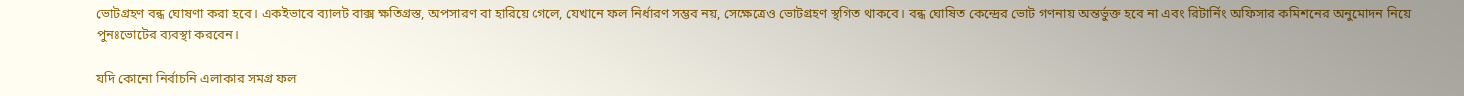ভোটগ্রহণ বন্ধ ঘোষণা করা হবে। একইভাবে ব্যালট বাক্স ক্ষতিগ্রস্ত, অপসারণ বা হারিয়ে গেলে, যেখানে ফল নির্ধারণ সম্ভব নয়, সেক্ষেত্রেও ভোটগ্রহণ স্থগিত থাকবে। বন্ধ ঘোষিত কেন্দ্রের ভোট গণনায় অন্তর্ভুক্ত হবে না এবং রিটার্নিং অফিসার কমিশনের অনুমোদন নিয়ে পুনঃভোটের ব্যবস্থা করবেন।

যদি কোনো নির্বাচনি এলাকার সমগ্র ফল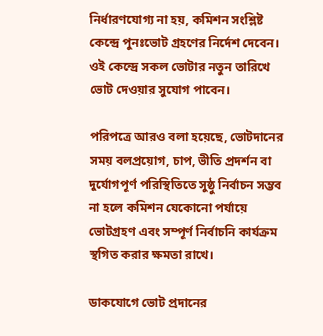নির্ধারণযোগ্য না হয়, কমিশন সংশ্লিষ্ট কেন্দ্রে পুনঃভোট গ্রহণের নির্দেশ দেবেন। ওই কেন্দ্রে সকল ভোটার নতুন তারিখে ভোট দেওয়ার সুযোগ পাবেন।

পরিপত্রে আরও বলা হয়েছে, ভোটদানের সময় বলপ্রয়োগ, চাপ, ভীতি প্রদর্শন বা দুর্যোগপূর্ণ পরিস্থিতিতে সুষ্ঠু নির্বাচন সম্ভব না হলে কমিশন যেকোনো পর্যায়ে ভোটগ্রহণ এবং সম্পূর্ণ নির্বাচনি কার্যক্রম স্থগিত করার ক্ষমতা রাখে।

ডাকযোগে ভোট প্রদানের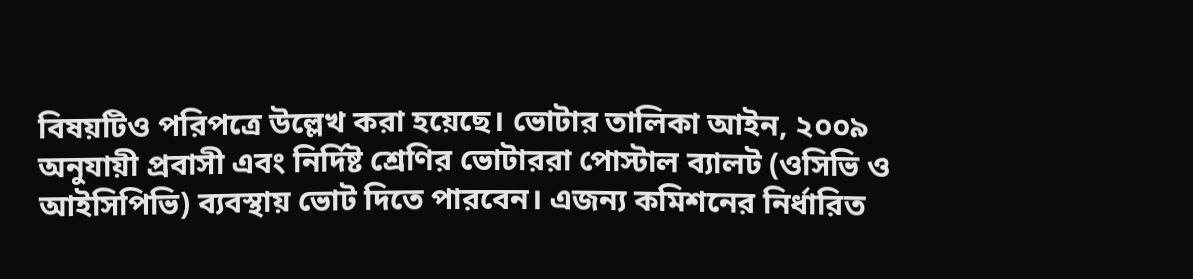বিষয়টিও পরিপত্রে উল্লেখ করা হয়েছে। ভোটার তালিকা আইন, ২০০৯ অনুযায়ী প্রবাসী এবং নির্দিষ্ট শ্রেণির ভোটাররা পোস্টাল ব্যালট (ওসিভি ও আইসিপিভি) ব্যবস্থায় ভোট দিতে পারবেন। এজন্য কমিশনের নির্ধারিত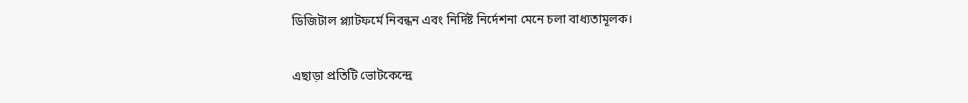ডিজিটাল প্ল্যাটফর্মে নিবন্ধন এবং নির্দিষ্ট নির্দেশনা মেনে চলা বাধ্যতামূলক।

এছাড়া প্রতিটি ভোটকেন্দ্রে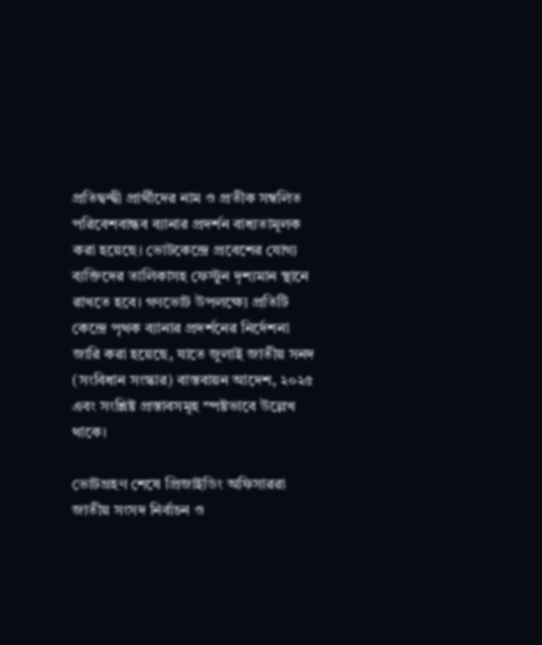প্রতিদ্বন্দ্বী প্রার্থীদের নাম ও প্রতীক সম্বলিত পরিবেশবান্ধব ব্যানার প্রদর্শন বাধ্যতামূলক করা হয়েছে। ভোটকেন্দ্রে প্রবেশের যোগ্য ব্যক্তিদের তালিকাসহ ফেস্টুন দৃশ্যমান স্থানে রাখতে হবে। গণভোট উপলক্ষ্যে প্রতিটি কেন্দ্রে পৃথক ব্যানার প্রদর্শনের নির্দেশনা জারি করা হয়েছে, যাতে জুলাই জাতীয় সনদ (সংবিধান সংস্কার) বাস্তবায়ন আদেশ, ২০২৫ এবং সংশ্লিষ্ট প্রস্তাবসমূহ স্পষ্টভাবে উল্লেখ থাকে।

ভোটগ্রহণ শেষে প্রিজাইডিং অফিসাররা জাতীয় সংসদ নির্বাচন ও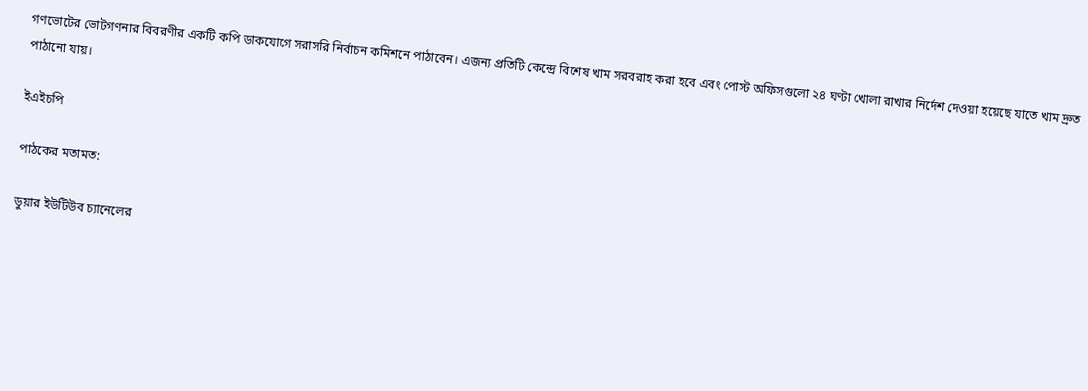গণভোটের ভোটগণনার বিবরণীর একটি কপি ডাকযোগে সরাসরি নির্বাচন কমিশনে পাঠাবেন। এজন্য প্রতিটি কেন্দ্রে বিশেষ খাম সরবরাহ করা হবে এবং পোস্ট অফিসগুলো ২৪ ঘণ্টা খোলা রাখার নির্দেশ দেওয়া হয়েছে যাতে খাম দ্রুত পাঠানো যায়।

ইএইচপি

পাঠকের মতামত:

ডুয়ার ইউটিউব চ্যানেলের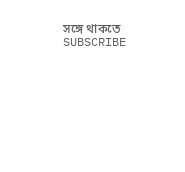সঙ্গে থাকতে SUBSCRIBE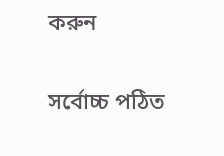করুন

সর্বোচ্চ পঠিত